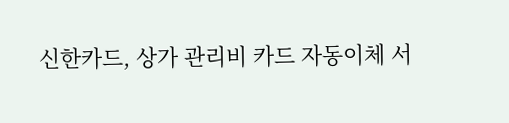신한카드, 상가 관리비 카드 자동이체 서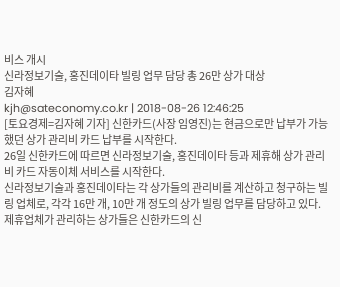비스 개시
신라정보기술, 홍진데이타 빌링 업무 담당 총 26만 상가 대상
김자혜
kjh@sateconomy.co.kr | 2018-08-26 12:46:25
[토요경제=김자혜 기자] 신한카드(사장 임영진)는 현금으로만 납부가 가능했던 상가 관리비 카드 납부를 시작한다.
26일 신한카드에 따르면 신라정보기술, 홍진데이타 등과 제휴해 상가 관리비 카드 자동이체 서비스를 시작한다.
신라정보기술과 홍진데이타는 각 상가들의 관리비를 계산하고 청구하는 빌링 업체로, 각각 16만 개, 10만 개 정도의 상가 빌링 업무를 담당하고 있다.
제휴업체가 관리하는 상가들은 신한카드의 신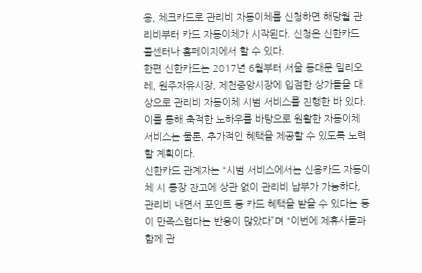용, 체크카드로 관리비 자동이체를 신청하면 해당월 관리비부터 카드 자동이체가 시작된다. 신청은 신한카드 콜센터나 홈페이지에서 할 수 있다.
한편 신한카드는 2017년 6월부터 서울 동대문 밀리오레, 원주자유시장, 제천중앙시장에 입점한 상가들을 대상으로 관리비 자동이체 시범 서비스를 진행한 바 있다. 이를 통해 축적한 노하우를 바탕으로 원활한 자동이체 서비스는 물론, 추가적인 혜택을 제공할 수 있도록 노력할 계획이다.
신한카드 관계자는 “시범 서비스에서는 신용카드 자동이체 시 통장 잔고에 상관 없이 관리비 납부가 가능하다, 관리비 내면서 포인트 등 카드 혜택을 받을 수 있다는 등이 만족스럽다는 반응이 많았다”며 “이번에 제휴사들과 함께 관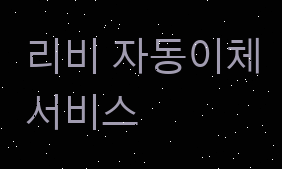리비 자동이체 서비스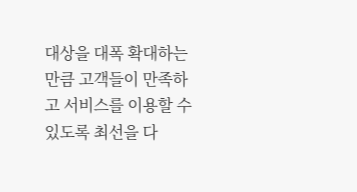대상을 대폭 확대하는 만큼 고객들이 만족하고 서비스를 이용할 수 있도록 최선을 다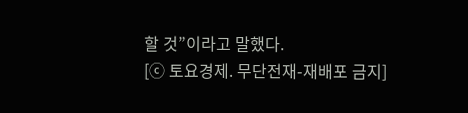할 것”이라고 말했다.
[ⓒ 토요경제. 무단전재-재배포 금지]